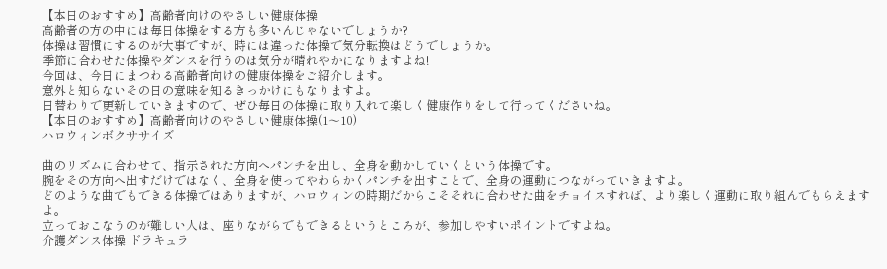【本日のおすすめ】高齢者向けのやさしい健康体操
高齢者の方の中には毎日体操をする方も多いんじゃないでしょうか?
体操は習慣にするのが大事ですが、時には違った体操で気分転換はどうでしょうか。
季節に合わせた体操やダンスを行うのは気分が晴れやかになりますよね!
今回は、今日にまつわる高齢者向けの健康体操をご紹介します。
意外と知らないその日の意味を知るきっかけにもなりますよ。
日替わりで更新していきますので、ぜひ毎日の体操に取り入れて楽しく健康作りをして行ってくださいね。
【本日のおすすめ】高齢者向けのやさしい健康体操(1〜10)
ハロウィンボクササイズ

曲のリズムに合わせて、指示された方向へパンチを出し、全身を動かしていくという体操です。
腕をその方向へ出すだけではなく、全身を使ってやわらかくパンチを出すことで、全身の運動につながっていきますよ。
どのような曲でもできる体操ではありますが、ハロウィンの時期だからこそそれに合わせた曲をチョイスすれば、より楽しく運動に取り組んでもらえますよ。
立っておこなうのが難しい人は、座りながらでもできるというところが、参加しやすいポイントですよね。
介護ダンス体操 ドラキュラ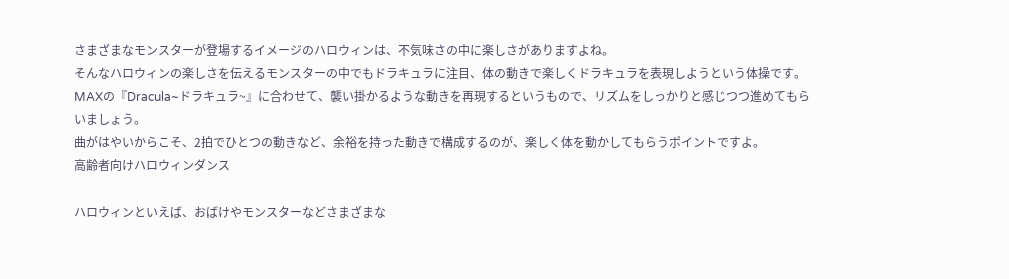さまざまなモンスターが登場するイメージのハロウィンは、不気味さの中に楽しさがありますよね。
そんなハロウィンの楽しさを伝えるモンスターの中でもドラキュラに注目、体の動きで楽しくドラキュラを表現しようという体操です。
MAXの『Dracula~ドラキュラ~』に合わせて、襲い掛かるような動きを再現するというもので、リズムをしっかりと感じつつ進めてもらいましょう。
曲がはやいからこそ、2拍でひとつの動きなど、余裕を持った動きで構成するのが、楽しく体を動かしてもらうポイントですよ。
高齢者向けハロウィンダンス

ハロウィンといえば、おばけやモンスターなどさまざまな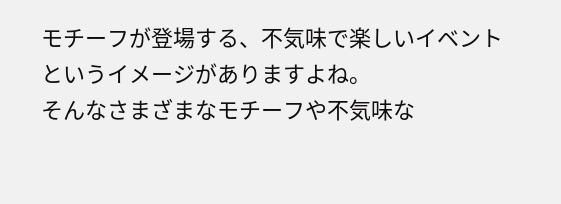モチーフが登場する、不気味で楽しいイベントというイメージがありますよね。
そんなさまざまなモチーフや不気味な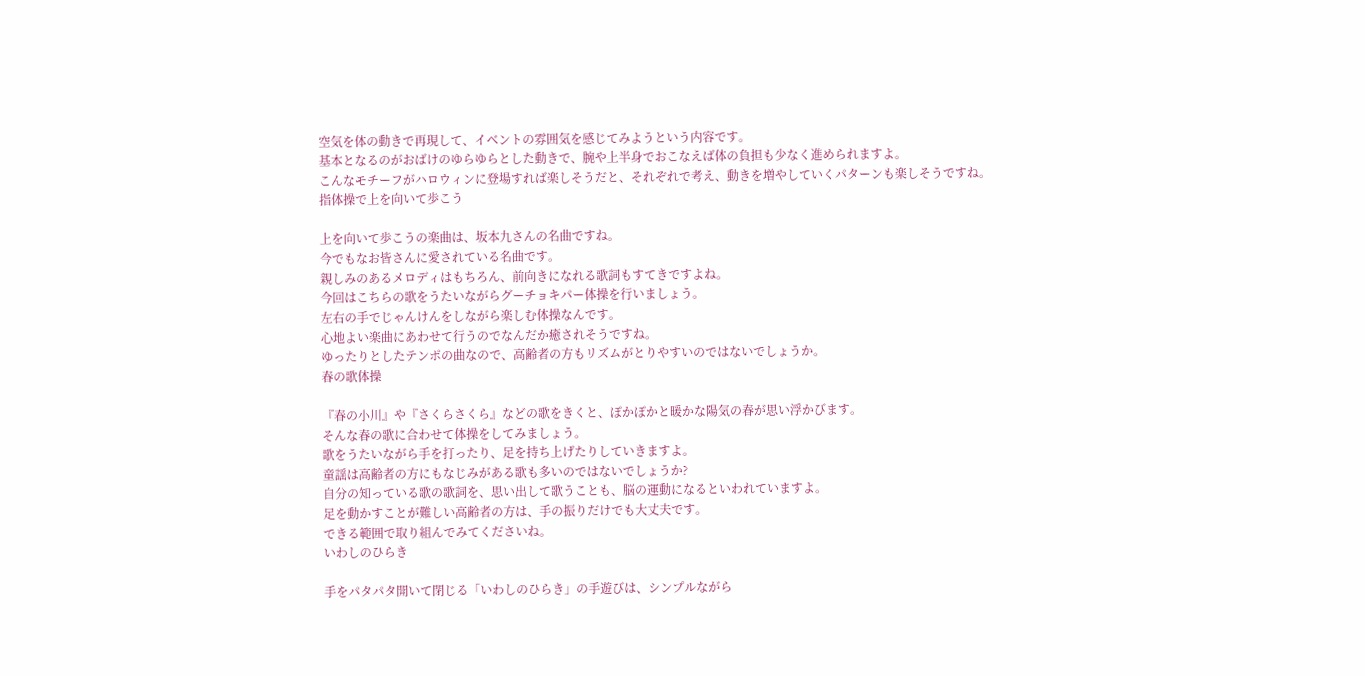空気を体の動きで再現して、イベントの雰囲気を感じてみようという内容です。
基本となるのがおばけのゆらゆらとした動きで、腕や上半身でおこなえば体の負担も少なく進められますよ。
こんなモチーフがハロウィンに登場すれば楽しそうだと、それぞれで考え、動きを増やしていくパターンも楽しそうですね。
指体操で上を向いて歩こう

上を向いて歩こうの楽曲は、坂本九さんの名曲ですね。
今でもなお皆さんに愛されている名曲です。
親しみのあるメロディはもちろん、前向きになれる歌詞もすてきですよね。
今回はこちらの歌をうたいながらグーチョキパー体操を行いましょう。
左右の手でじゃんけんをしながら楽しむ体操なんです。
心地よい楽曲にあわせて行うのでなんだか癒されそうですね。
ゆったりとしたテンポの曲なので、高齢者の方もリズムがとりやすいのではないでしょうか。
春の歌体操

『春の小川』や『さくらさくら』などの歌をきくと、ぽかぽかと暖かな陽気の春が思い浮かびます。
そんな春の歌に合わせて体操をしてみましょう。
歌をうたいながら手を打ったり、足を持ち上げたりしていきますよ。
童謡は高齢者の方にもなじみがある歌も多いのではないでしょうか?
自分の知っている歌の歌詞を、思い出して歌うことも、脳の運動になるといわれていますよ。
足を動かすことが難しい高齢者の方は、手の振りだけでも大丈夫です。
できる範囲で取り組んでみてくださいね。
いわしのひらき

手をパタパタ開いて閉じる「いわしのひらき」の手遊びは、シンプルながら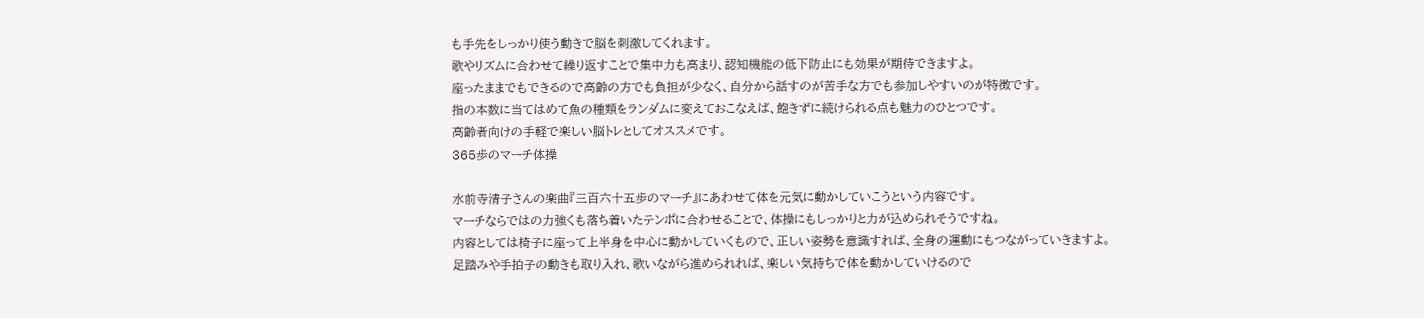も手先をしっかり使う動きで脳を刺激してくれます。
歌やリズムに合わせて繰り返すことで集中力も高まり、認知機能の低下防止にも効果が期待できますよ。
座ったままでもできるので高齢の方でも負担が少なく、自分から話すのが苦手な方でも参加しやすいのが特徴です。
指の本数に当てはめて魚の種類をランダムに変えておこなえば、飽きずに続けられる点も魅力のひとつです。
高齢者向けの手軽で楽しい脳トレとしてオススメです。
365歩のマーチ体操

水前寺清子さんの楽曲『三百六十五歩のマーチ』にあわせて体を元気に動かしていこうという内容です。
マーチならではの力強くも落ち着いたテンポに合わせることで、体操にもしっかりと力が込められそうですね。
内容としては椅子に座って上半身を中心に動かしていくもので、正しい姿勢を意識すれば、全身の運動にもつながっていきますよ。
足踏みや手拍子の動きも取り入れ、歌いながら進められれば、楽しい気持ちで体を動かしていけるので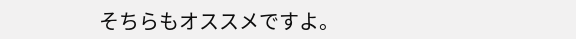そちらもオススメですよ。